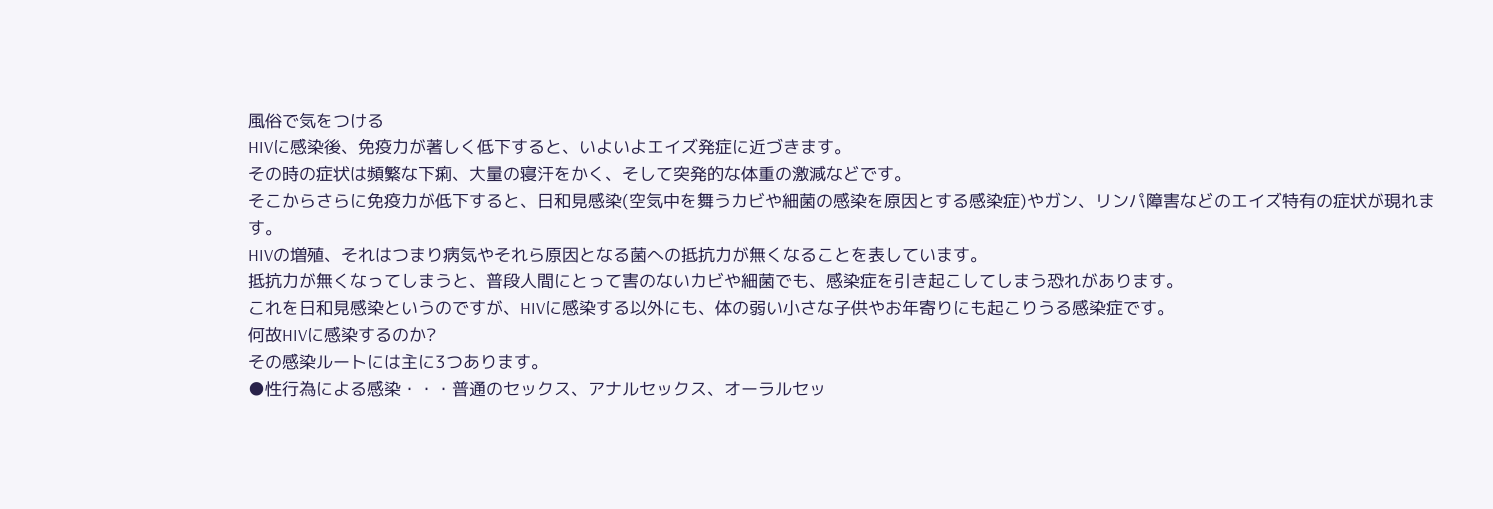風俗で気をつける
HIVに感染後、免疫力が著しく低下すると、いよいよエイズ発症に近づきます。
その時の症状は頻繁な下痢、大量の寝汗をかく、そして突発的な体重の激減などです。
そこからさらに免疫力が低下すると、日和見感染(空気中を舞うカビや細菌の感染を原因とする感染症)やガン、リンパ障害などのエイズ特有の症状が現れます。
HIVの増殖、それはつまり病気やそれら原因となる菌への抵抗力が無くなることを表しています。
抵抗力が無くなってしまうと、普段人間にとって害のないカビや細菌でも、感染症を引き起こしてしまう恐れがあります。
これを日和見感染というのですが、HIVに感染する以外にも、体の弱い小さな子供やお年寄りにも起こりうる感染症です。
何故HIVに感染するのか?
その感染ルートには主に3つあります。
●性行為による感染・・・普通のセックス、アナルセックス、オーラルセッ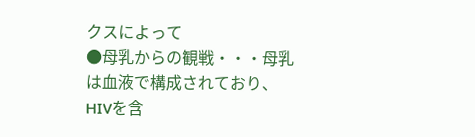クスによって
●母乳からの観戦・・・母乳は血液で構成されており、HIVを含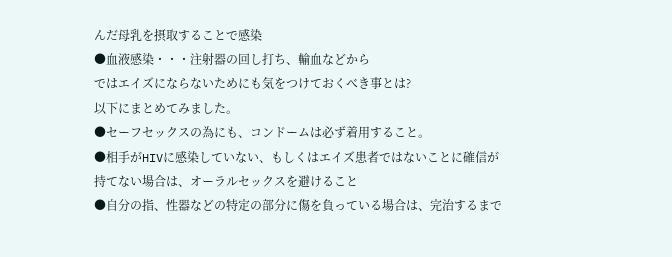んだ母乳を摂取することで感染
●血液感染・・・注射器の回し打ち、輸血などから
ではエイズにならないためにも気をつけておくべき事とは?
以下にまとめてみました。
●セーフセックスの為にも、コンドームは必ず着用すること。
●相手がHIVに感染していない、もしくはエイズ患者ではないことに確信が持てない場合は、オーラルセックスを避けること
●自分の指、性器などの特定の部分に傷を負っている場合は、完治するまで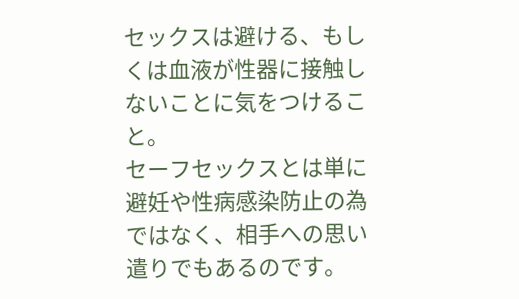セックスは避ける、もしくは血液が性器に接触しないことに気をつけること。
セーフセックスとは単に避妊や性病感染防止の為ではなく、相手への思い遣りでもあるのです。